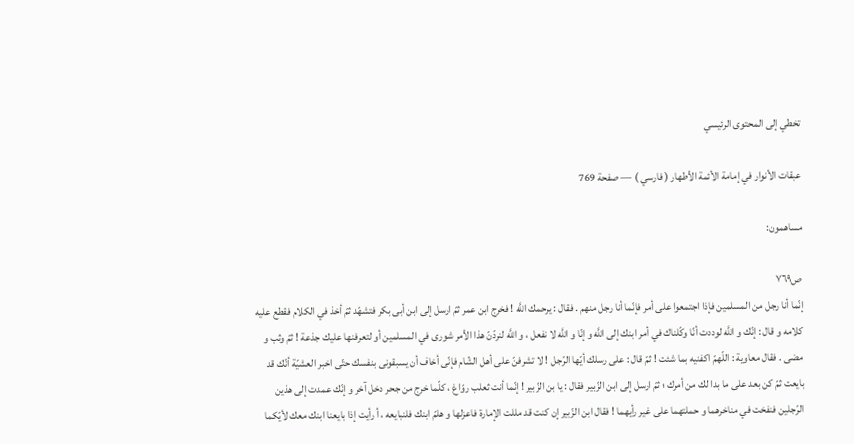تخطي إلى المحتوى الرئيسي

عبقات الأنوار في إمامة الأئمة الأطهار ( فارسي ) — صفحة 769

مساهمون:

ص٧٦٩
إنّما أنا رجل من المسلمين فإذا اجتمعوا على أمر فإنّما أنا رجل منهم . فقال : يرحمك اللَّه ! فخرج ابن عمر ثمّ ارسل إلى ابن أبى بكر فتشهّد ثمّ أخذ في الكلام فقطع عليه كلامه و قال : إنّك و اللَّه لوددت أنّا وكّلناك في أمر ابنك إلى اللَّه و إنّا و اللَّه لا نفعل ، و اللَّه لنردّنّ هذا الأمر شورى في المسلمين أو لتعرفنها عليك جذعة ! ثمّ وثب و مضى . فقال معاوية : اللّهمّ اكفنيه بما شئت ! ثمّ قال : على رسلك أيّها الرّجل ! لا تشرفنّ على أهل الشّام فإنّى أخاف أن يسبقونى بنفسك حتّى اخبر العشيّة أنّك قد بايعت ثمّ كن بعد على ما بدا لك من أمرك ؛ ثمّ ارسل إلى ابن الزّبير فقال : يا بن الزّبير ! إنّما أنت ثعلب روّاغ ، كلّما خرج من جحر دخل آخر و إنّك عمدت إلى هذين الرّجلين فنفخت في مناخرهما و حملتهما على غير رأيهما ! فقال ابن الزّبير إن كنت قد مللت الإمارة فاعزلها و هلمّ ابنك فلنبايعه ، أ رأيت إذا بايعنا ابنك معك لأيّكما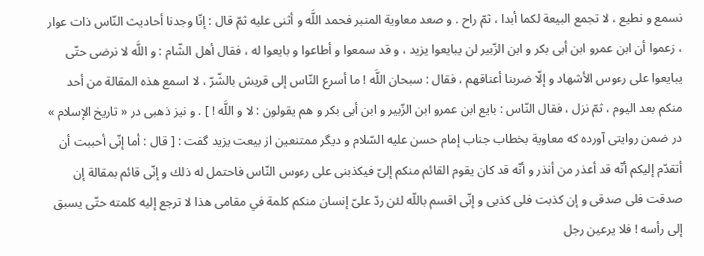نسمع و نطيع ، لا تجمع البيعة لكما أبدا ، ثمّ راح . و صعد معاوية المنبر فحمد اللَّه و أثنى عليه ثمّ قال : إنّا وجدنا أحاديث النّاس ذات عوار ، زعموا أن ابن عمرو ابن أبى بكر و ابن الزّبير لن يبايعوا يزيد ، و قد سمعوا و أطاعوا و بايعوا له ، فقال أهل الشّام : و اللَّه لا نرضى حتّى يبايعوا على رءوس الأشهاد و إلّا ضربنا أعناقهم ، فقال : سبحان اللَّه ! ما أسرع النّاس إلى قريش بالشّرّ ، لا اسمع هذه المقالة من أحد منكم بعد اليوم ، ثمّ نزل ، فقال النّاس : بايع ابن عمرو ابن الزّبير و ابن أبى بكر و هم يقولون : لا و اللَّه ! ] . و نيز ذهبى در « تاريخ الإسلام » در ضمن روايتى آورده كه معاوية بخطاب جناب إمام حسن عليه السّلام و ديگر ممتنعين از بيعت يزيد گفت : [ قال : أما إنّى أحببت أن أتقدّم إليكم أنّه قد أعذر من أنذر و أنّه قد كان يقوم القائم منكم إلىّ فيكذبنى على رءوس النّاس فاحتمل له ذلك و إنّى قائم بمقالة إن صدقت فلى صدقى و إن كذبت فلى كذبى و إنّى اقسم باللّه لئن ردّ علىّ إنسان منكم كلمة في مقامى هذا لا ترجع إليه كلمته حتّى يسبق إلى رأسه ! فلا يرعين رجل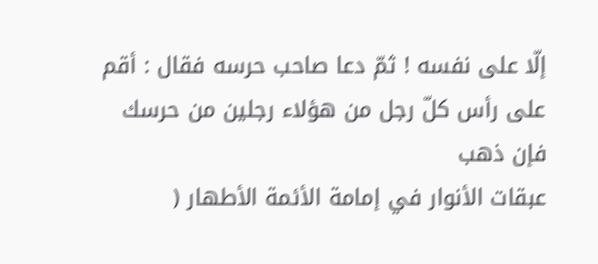إلّا على نفسه ! ثمّ دعا صاحب حرسه فقال : أقم على رأس كلّ رجل من هؤلاء رجلين من حرسك فإن ذهب
عبقات الأنوار في إمامة الأئمة الأطهار (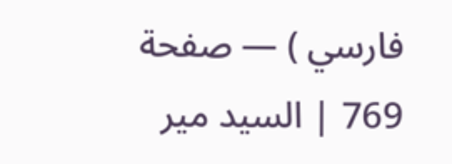فارسي ) — صفحة 769 | السيد مير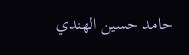حامد حسين الهندي